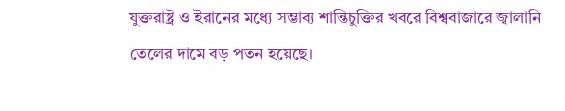যুক্তরাষ্ট্র ও ইরানের মধ্যে সম্ভাব্য শান্তিচুক্তির খবরে বিশ্ববাজারে জ্বালানি তেলের দামে বড় পতন হয়েছে।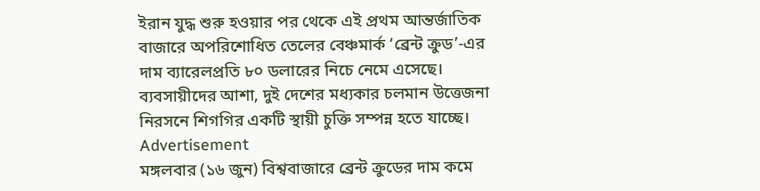ইরান যুদ্ধ শুরু হওয়ার পর থেকে এই প্রথম আন্তর্জাতিক বাজারে অপরিশোধিত তেলের বেঞ্চমার্ক ‘ব্রেন্ট ক্রুড’-এর দাম ব্যারেলপ্রতি ৮০ ডলারের নিচে নেমে এসেছে। ব্যবসায়ীদের আশা, দুই দেশের মধ্যকার চলমান উত্তেজনা নিরসনে শিগগির একটি স্থায়ী চুক্তি সম্পন্ন হতে যাচ্ছে।
Advertisement
মঙ্গলবার (১৬ জুন) বিশ্ববাজারে ব্রেন্ট ক্রুডের দাম কমে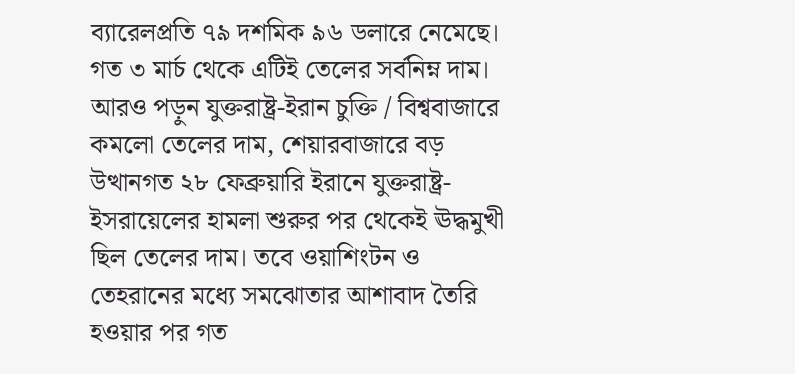ব্যারেলপ্রতি ৭৯ দশমিক ৯৬ ডলারে নেমেছে। গত ৩ মার্চ থেকে এটিই তেলের সর্বনিম্ন দাম।
আরও পড়ুন যুক্তরাষ্ট্র-ইরান চুক্তি / বিশ্ববাজারে কমলো তেলের দাম, শেয়ারবাজারে বড় উত্থানগত ২৮ ফেব্রুয়ারি ইরানে যুক্তরাষ্ট্র-ইসরায়েলের হামলা শুরুর পর থেকেই ঊদ্ধমুখী ছিল তেলের দাম। তবে ওয়াশিংটন ও তেহরানের মধ্যে সমঝোতার আশাবাদ তৈরি হওয়ার পর গত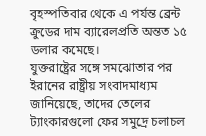বৃহস্পতিবার থেকে এ পর্যন্ত ব্রেন্ট ক্রুডের দাম ব্যারেলপ্রতি অন্তত ১৫ ডলার কমেছে।
যুক্তরাষ্ট্রের সঙ্গে সমঝোতার পর ইরানের রাষ্ট্রীয় সংবাদমাধ্যম জানিয়েছে, তাদের তেলের ট্যাংকারগুলো ফের সমুদ্রে চলাচল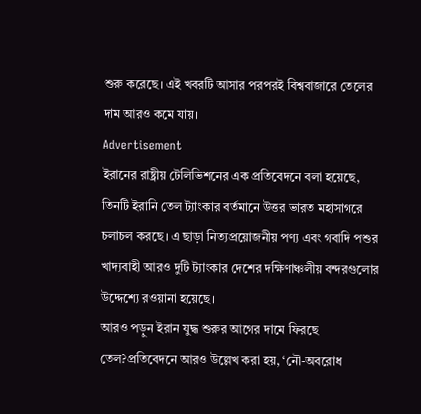শুরু করেছে। এই খবরটি আসার পরপরই বিশ্ববাজারে তেলের দাম আরও কমে যায়।
Advertisement
ইরানের রাষ্ট্রীয় টেলিভিশনের এক প্রতিবেদনে বলা হয়েছে, তিনটি ইরানি তেল ট্যাংকার বর্তমানে উত্তর ভারত মহাসাগরে চলাচল করছে। এ ছাড়া নিত্যপ্রয়োজনীয় পণ্য এবং গবাদি পশুর খাদ্যবাহী আরও দুটি ট্যাংকার দেশের দক্ষিণাঞ্চলীয় বন্দরগুলোর উদ্দেশ্যে রওয়ানা হয়েছে।
আরও পড়ুন ইরান যুদ্ধ শুরুর আগের দামে ফিরছে তেল?প্রতিবেদনে আরও উল্লেখ করা হয়, ‘নৌ-অবরোধ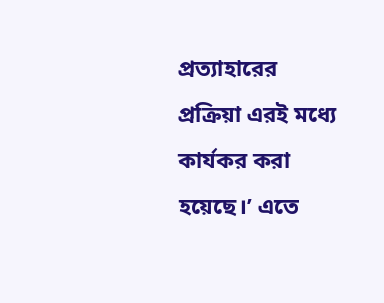প্রত্যাহারের প্রক্রিয়া এরই মধ্যে কার্যকর করা হয়েছে।’ এতে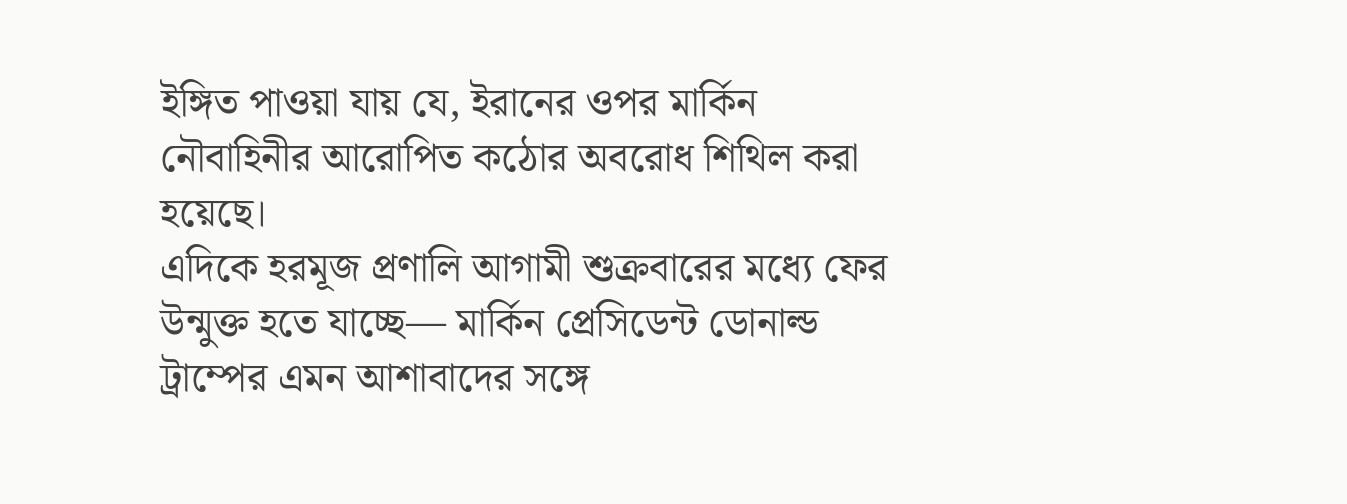ইঙ্গিত পাওয়া যায় যে, ইরানের ওপর মার্কিন নৌবাহিনীর আরোপিত কঠোর অবরোধ শিথিল করা হয়েছে।
এদিকে হরমূজ প্রণালি আগামী শুক্রবারের মধ্যে ফের উন্মুক্ত হতে যাচ্ছে— মার্কিন প্রেসিডেন্ট ডোনাল্ড ট্রাম্পের এমন আশাবাদের সঙ্গে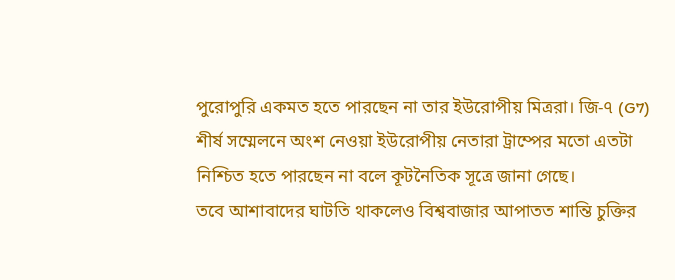পুরোপুরি একমত হতে পারছেন না তার ইউরোপীয় মিত্ররা। জি-৭ (G7) শীর্ষ সম্মেলনে অংশ নেওয়া ইউরোপীয় নেতারা ট্রাম্পের মতো এতটা নিশ্চিত হতে পারছেন না বলে কূটনৈতিক সূত্রে জানা গেছে।
তবে আশাবাদের ঘাটতি থাকলেও বিশ্ববাজার আপাতত শান্তি চুক্তির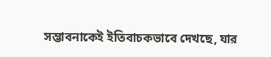সম্ভাবনাকেই ইতিবাচকভাবে দেখছে, যার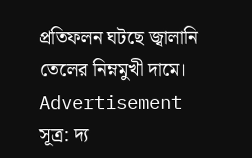প্রতিফলন ঘটছে জ্বালানি তেলের নিম্নমুখী দামে।
Advertisement
সূত্র: দ্য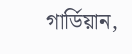গার্ডিয়ান,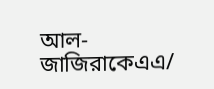আল-জাজিরাকেএএ/